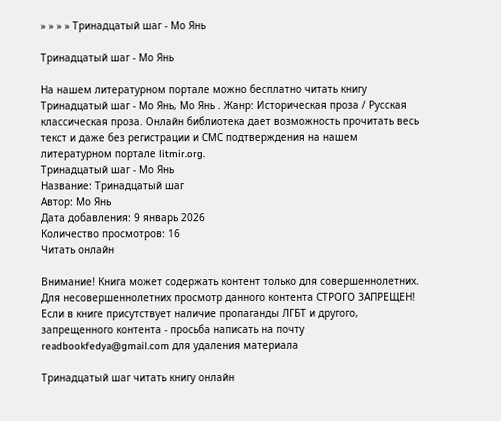» » » » Тринадцатый шаг - Мо Янь

Тринадцатый шаг - Мо Янь

На нашем литературном портале можно бесплатно читать книгу Тринадцатый шаг - Мо Янь, Мо Янь . Жанр: Историческая проза / Русская классическая проза. Онлайн библиотека дает возможность прочитать весь текст и даже без регистрации и СМС подтверждения на нашем литературном портале litmir.org.
Тринадцатый шаг - Мо Янь
Название: Тринадцатый шаг
Автор: Мо Янь
Дата добавления: 9 январь 2026
Количество просмотров: 16
Читать онлайн

Внимание! Книга может содержать контент только для совершеннолетних. Для несовершеннолетних просмотр данного контента СТРОГО ЗАПРЕЩЕН! Если в книге присутствует наличие пропаганды ЛГБТ и другого, запрещенного контента - просьба написать на почту readbookfedya@gmail.com для удаления материала

Тринадцатый шаг читать книгу онлайн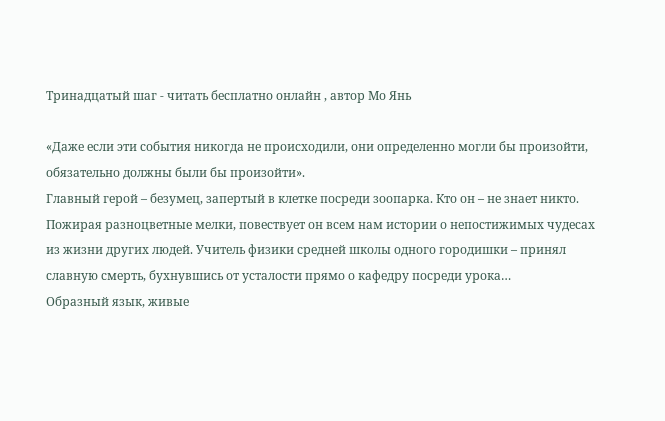Тринадцатый шаг - читать бесплатно онлайн , автор Мо Янь

«Даже если эти события никогда не происходили, они определенно могли бы произойти, обязательно должны были бы произойти».
Главный герой – безумец, запертый в клетке посреди зоопарка. Кто он – не знает никто. Пожирая разноцветные мелки, повествует он всем нам истории о непостижимых чудесах из жизни других людей. Учитель физики средней школы одного городишки – принял славную смерть, бухнувшись от усталости прямо о кафедру посреди урока…
Образный язык, живые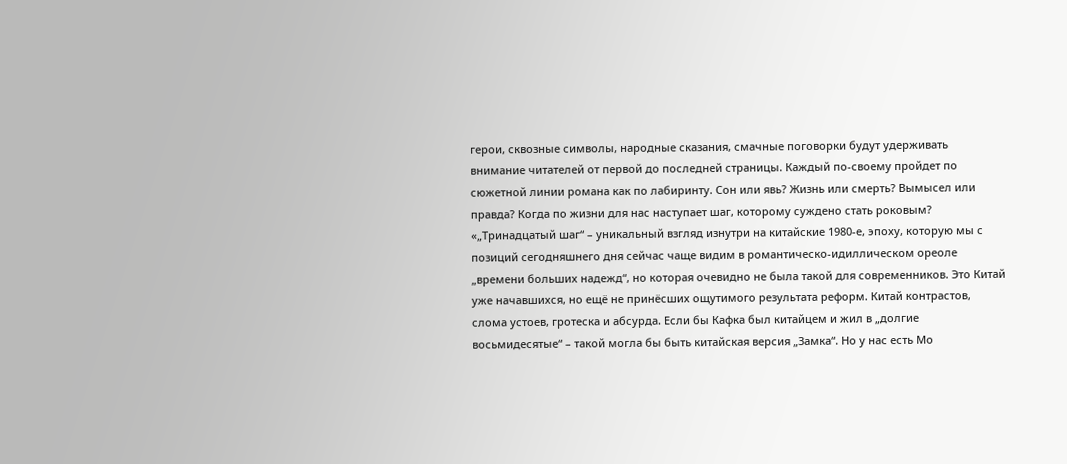герои, сквозные символы, народные сказания, смачные поговорки будут удерживать внимание читателей от первой до последней страницы. Каждый по-своему пройдет по сюжетной линии романа как по лабиринту. Сон или явь? Жизнь или смерть? Вымысел или правда? Когда по жизни для нас наступает шаг, которому суждено стать роковым?
«„Тринадцатый шаг“ – уникальный взгляд изнутри на китайские 1980-е, эпоху, которую мы с позиций сегодняшнего дня сейчас чаще видим в романтическо-идиллическом ореоле „времени больших надежд“, но которая очевидно не была такой для современников. Это Китай уже начавшихся, но ещё не принёсших ощутимого результата реформ. Китай контрастов, слома устоев, гротеска и абсурда. Если бы Кафка был китайцем и жил в „долгие восьмидесятые“ – такой могла бы быть китайская версия „Замка“. Но у нас есть Мо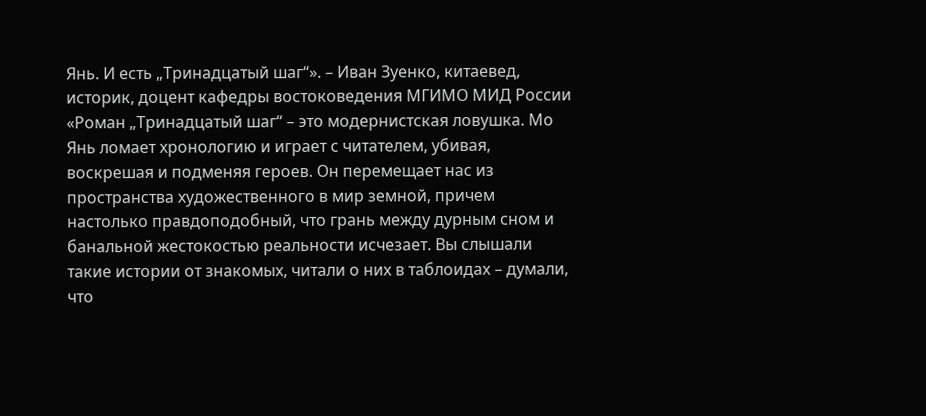Янь. И есть „Тринадцатый шаг“». – Иван Зуенко, китаевед, историк, доцент кафедры востоковедения МГИМО МИД России
«Роман „Тринадцатый шаг“ – это модернистская ловушка. Мо Янь ломает хронологию и играет с читателем, убивая, воскрешая и подменяя героев. Он перемещает нас из пространства художественного в мир земной, причем настолько правдоподобный, что грань между дурным сном и банальной жестокостью реальности исчезает. Вы слышали такие истории от знакомых, читали о них в таблоидах – думали, что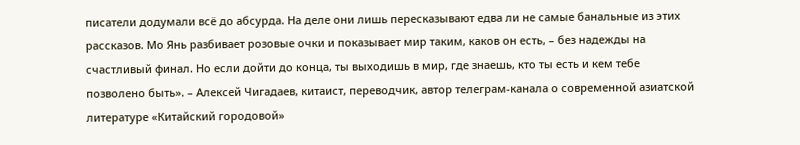писатели додумали всё до абсурда. На деле они лишь пересказывают едва ли не самые банальные из этих рассказов. Мо Янь разбивает розовые очки и показывает мир таким, каков он есть, – без надежды на счастливый финал. Но если дойти до конца, ты выходишь в мир, где знаешь, кто ты есть и кем тебе позволено быть». – Алексей Чигадаев, китаист, переводчик, автор телеграм-канала о современной азиатской литературе «Китайский городовой»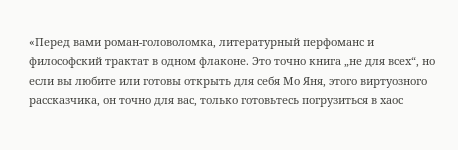«Перед вами роман-головоломка, литературный перфоманс и философский трактат в одном флаконе. Это точно книга „не для всех“, но если вы любите или готовы открыть для себя Мо Яня, этого виртуозного рассказчика, он точно для вас, только готовьтесь погрузиться в хаос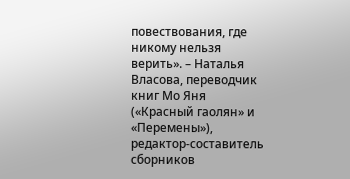повествования, где никому нельзя верить». – Наталья Власова, переводчик книг Мо Яня («Красный гаолян» и «Перемены»), редактор-составитель сборников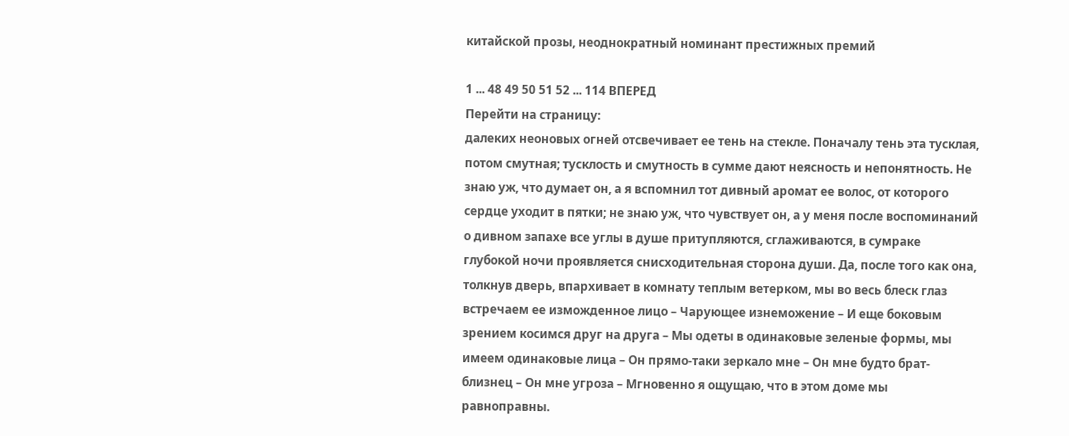китайской прозы, неоднократный номинант престижных премий

1 ... 48 49 50 51 52 ... 114 ВПЕРЕД
Перейти на страницу:
далеких неоновых огней отсвечивает ее тень на стекле. Поначалу тень эта тусклая, потом смутная; тусклость и смутность в сумме дают неясность и непонятность. Не знаю уж, что думает он, а я вспомнил тот дивный аромат ее волос, от которого сердце уходит в пятки; не знаю уж, что чувствует он, а у меня после воспоминаний о дивном запахе все углы в душе притупляются, сглаживаются, в сумраке глубокой ночи проявляется снисходительная сторона души. Да, после того как она, толкнув дверь, впархивает в комнату теплым ветерком, мы во весь блеск глаз встречаем ее изможденное лицо – Чарующее изнеможение – И еще боковым зрением косимся друг на друга – Мы одеты в одинаковые зеленые формы, мы имеем одинаковые лица – Он прямо-таки зеркало мне – Он мне будто брат-близнец – Он мне угроза – Мгновенно я ощущаю, что в этом доме мы равноправны.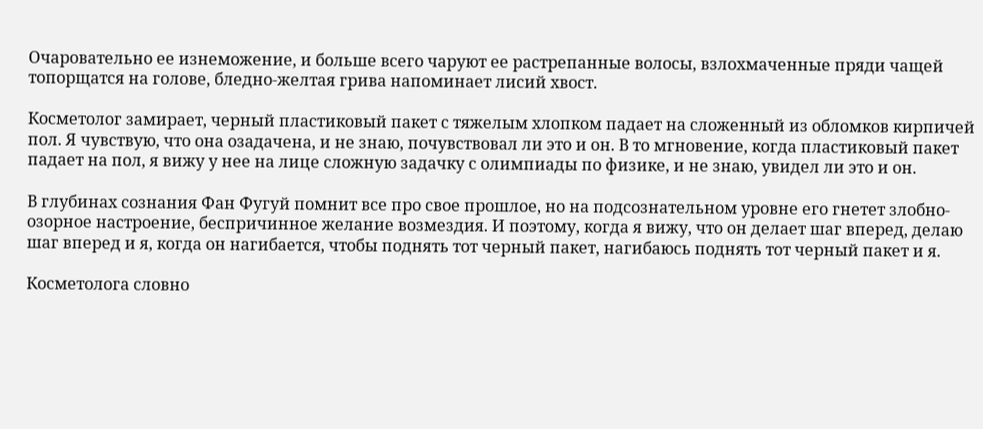Очаровательно ее изнеможение, и больше всего чаруют ее растрепанные волосы, взлохмаченные пряди чащей топорщатся на голове, бледно-желтая грива напоминает лисий хвост.

Косметолог замирает, черный пластиковый пакет с тяжелым хлопком падает на сложенный из обломков кирпичей пол. Я чувствую, что она озадачена, и не знаю, почувствовал ли это и он. В то мгновение, когда пластиковый пакет падает на пол, я вижу у нее на лице сложную задачку с олимпиады по физике, и не знаю, увидел ли это и он.

В глубинах сознания Фан Фугуй помнит все про свое прошлое, но на подсознательном уровне его гнетет злобно-озорное настроение, беспричинное желание возмездия. И поэтому, когда я вижу, что он делает шаг вперед, делаю шаг вперед и я, когда он нагибается, чтобы поднять тот черный пакет, нагибаюсь поднять тот черный пакет и я.

Косметолога словно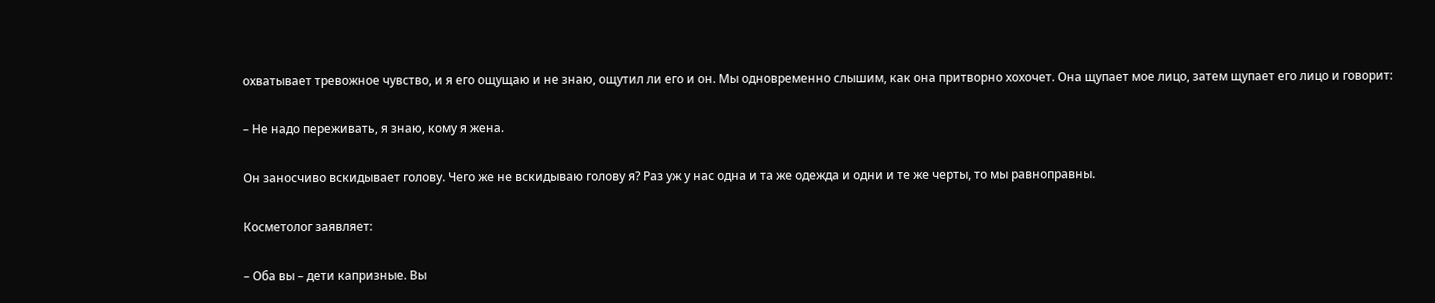охватывает тревожное чувство, и я его ощущаю и не знаю, ощутил ли его и он. Мы одновременно слышим, как она притворно хохочет. Она щупает мое лицо, затем щупает его лицо и говорит:

– Не надо переживать, я знаю, кому я жена.

Он заносчиво вскидывает голову. Чего же не вскидываю голову я? Раз уж у нас одна и та же одежда и одни и те же черты, то мы равноправны.

Косметолог заявляет:

– Оба вы – дети капризные. Вы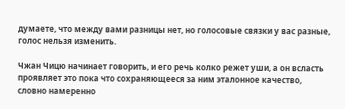думаете, что между вами разницы нет, но голосовые связки у вас разные, голос нельзя изменить.

Чжан Чицю начинает говорить, и его речь колко режет уши, а он всласть проявляет это пока что сохраняющееся за ним эталонное качество, словно намеренно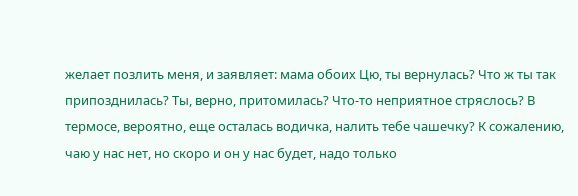желает позлить меня, и заявляет: мама обоих Цю, ты вернулась? Что ж ты так припозднилась? Ты, верно, притомилась? Что-то неприятное стряслось? В термосе, вероятно, еще осталась водичка, налить тебе чашечку? К сожалению, чаю у нас нет, но скоро и он у нас будет, надо только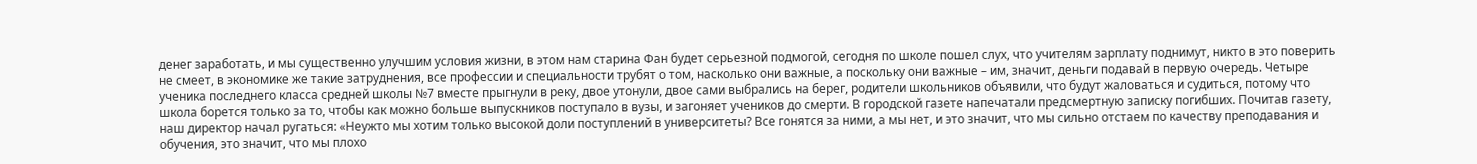денег заработать, и мы существенно улучшим условия жизни, в этом нам старина Фан будет серьезной подмогой, сегодня по школе пошел слух, что учителям зарплату поднимут, никто в это поверить не смеет, в экономике же такие затруднения, все профессии и специальности трубят о том, насколько они важные, а поскольку они важные – им, значит, деньги подавай в первую очередь. Четыре ученика последнего класса средней школы №7 вместе прыгнули в реку, двое утонули, двое сами выбрались на берег, родители школьников объявили, что будут жаловаться и судиться, потому что школа борется только за то, чтобы как можно больше выпускников поступало в вузы, и загоняет учеников до смерти. В городской газете напечатали предсмертную записку погибших. Почитав газету, наш директор начал ругаться: «Неужто мы хотим только высокой доли поступлений в университеты? Все гонятся за ними, а мы нет, и это значит, что мы сильно отстаем по качеству преподавания и обучения, это значит, что мы плохо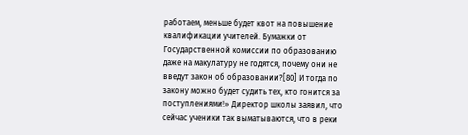работаем, меньше будет квот на повышение квалификации учителей. Бумажки от Государственной комиссии по образованию даже на макулатуру не годятся, почему они не введут закон об образовании?[80] И тогда по закону можно будет судить тех, кто гонится за поступлениями!» Директор школы заявил, что сейчас ученики так выматываются, что в реки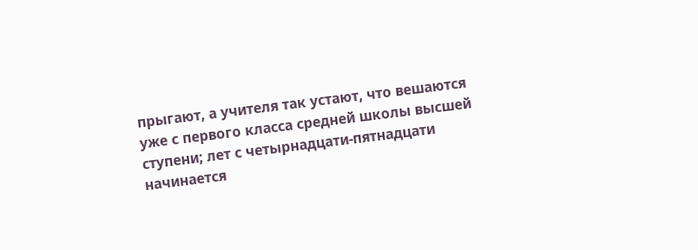прыгают, а учителя так устают, что вешаются уже с первого класса средней школы высшей ступени; лет с четырнадцати-пятнадцати начинается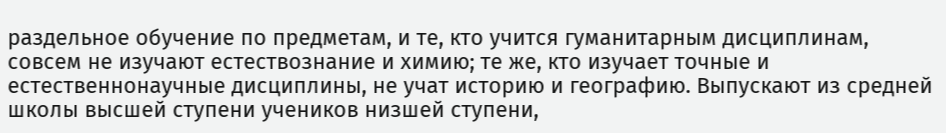раздельное обучение по предметам, и те, кто учится гуманитарным дисциплинам, совсем не изучают естествознание и химию; те же, кто изучает точные и естественнонаучные дисциплины, не учат историю и географию. Выпускают из средней школы высшей ступени учеников низшей ступени,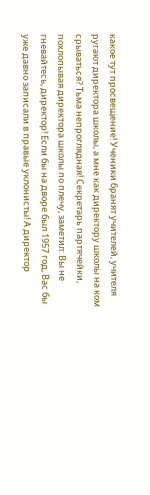какое тут просвещение! Ученики бранят учителей, учителя ругают директора школы, а мне как директору школы на ком срываться? Тьма непроглядная! Секретарь партячейки, похлопывая директора школы по плечу, заметил: Вы не гневайтесь, директор! Если бы на дворе был 1957 год, Вас бы уже давно записали в правые уклонисты! А директор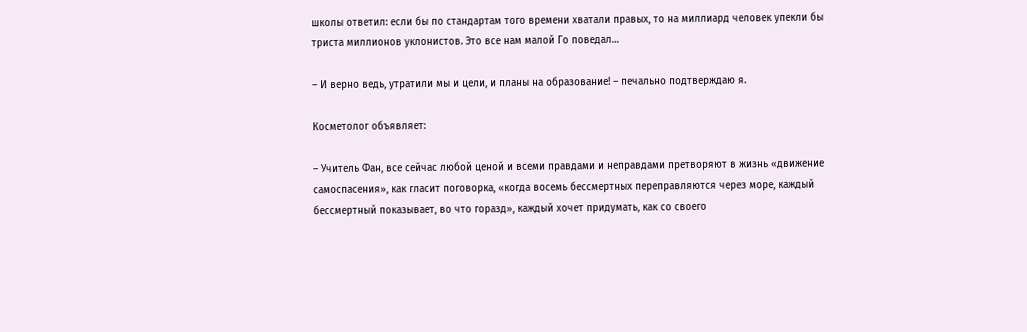школы ответил: если бы по стандартам того времени хватали правых, то на миллиард человек упекли бы триста миллионов уклонистов. Это все нам малой Го поведал…

– И верно ведь, утратили мы и цели, и планы на образование! – печально подтверждаю я.

Косметолог объявляет:

– Учитель Фан, все сейчас любой ценой и всеми правдами и неправдами претворяют в жизнь «движение самоспасения», как гласит поговорка, «когда восемь бессмертных переправляются через море, каждый бессмертный показывает, во что горазд», каждый хочет придумать, как со своего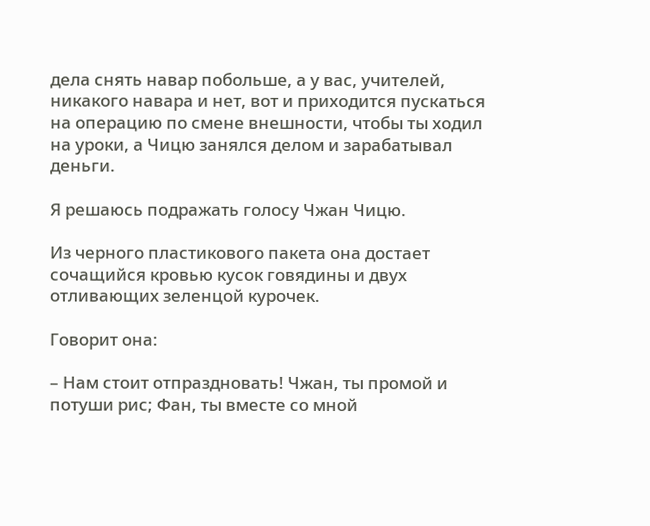дела снять навар побольше, а у вас, учителей, никакого навара и нет, вот и приходится пускаться на операцию по смене внешности, чтобы ты ходил на уроки, а Чицю занялся делом и зарабатывал деньги.

Я решаюсь подражать голосу Чжан Чицю.

Из черного пластикового пакета она достает сочащийся кровью кусок говядины и двух отливающих зеленцой курочек.

Говорит она:

– Нам стоит отпраздновать! Чжан, ты промой и потуши рис; Фан, ты вместе со мной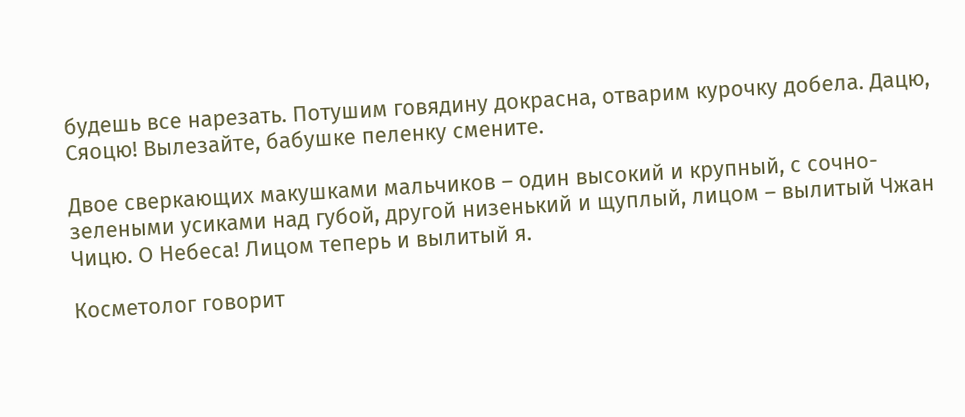будешь все нарезать. Потушим говядину докрасна, отварим курочку добела. Дацю, Сяоцю! Вылезайте, бабушке пеленку смените.

Двое сверкающих макушками мальчиков – один высокий и крупный, с сочно-зелеными усиками над губой, другой низенький и щуплый, лицом – вылитый Чжан Чицю. О Небеса! Лицом теперь и вылитый я.

Косметолог говорит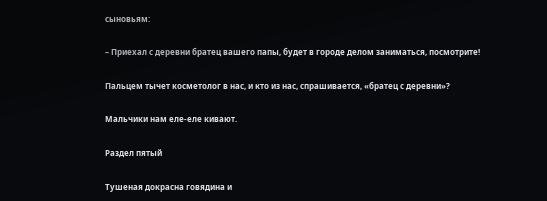сыновьям:

– Приехал с деревни братец вашего папы, будет в городе делом заниматься, посмотрите!

Пальцем тычет косметолог в нас, и кто из нас, спрашивается, «братец с деревни»?

Мальчики нам еле-еле кивают.

Раздел пятый

Тушеная докрасна говядина и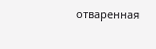отваренная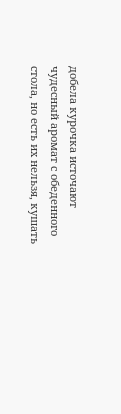добела курочка источают чудесный аромат с обеденного стола, но есть их нельзя, кушать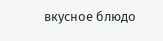вкусное блюдо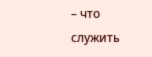– что служить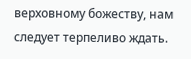верховному божеству, нам следует терпеливо ждать.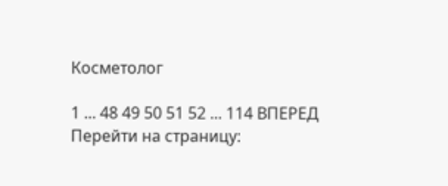Косметолог

1 ... 48 49 50 51 52 ... 114 ВПЕРЕД
Перейти на страницу: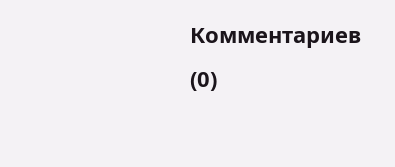Комментариев (0)